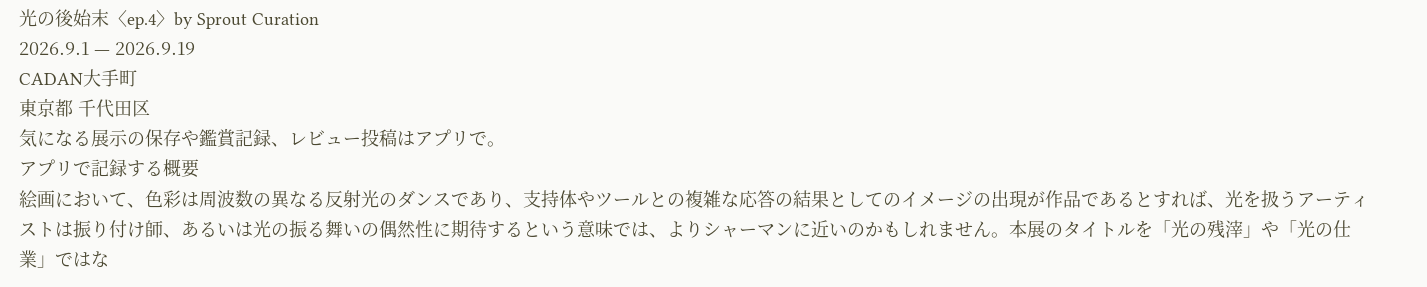光の後始末〈ep.4〉by Sprout Curation
2026.9.1 — 2026.9.19
CADAN大手町
東京都 千代田区
気になる展示の保存や鑑賞記録、レビュー投稿はアプリで。
アプリで記録する概要
絵画において、色彩は周波数の異なる反射光のダンスであり、支持体やツールとの複雑な応答の結果としてのイメージの出現が作品であるとすれば、光を扱うアーティストは振り付け師、あるいは光の振る舞いの偶然性に期待するという意味では、よりシャーマンに近いのかもしれません。本展のタイトルを「光の残滓」や「光の仕業」ではな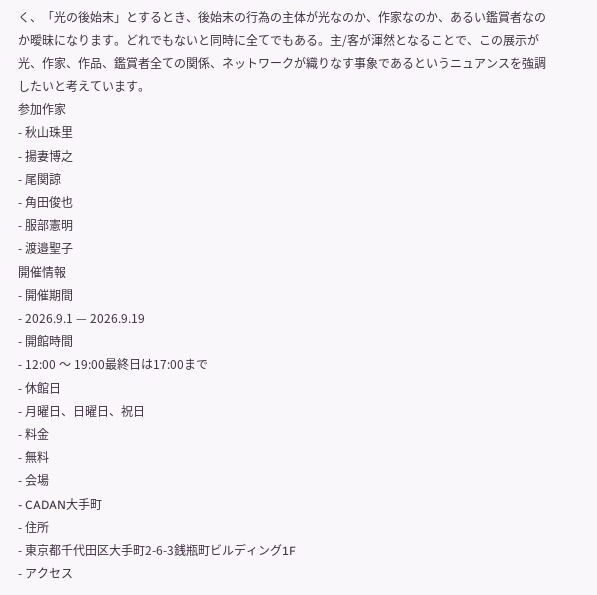く、「光の後始末」とするとき、後始末の行為の主体が光なのか、作家なのか、あるい鑑賞者なのか曖昧になります。どれでもないと同時に全てでもある。主/客が渾然となることで、この展示が光、作家、作品、鑑賞者全ての関係、ネットワークが織りなす事象であるというニュアンスを強調したいと考えています。
参加作家
- 秋山珠里
- 揚妻博之
- 尾関諒
- 角田俊也
- 服部憲明
- 渡邉聖子
開催情報
- 開催期間
- 2026.9.1 — 2026.9.19
- 開館時間
- 12:00 〜 19:00最終日は17:00まで
- 休館日
- 月曜日、日曜日、祝日
- 料金
- 無料
- 会場
- CADAN大手町
- 住所
- 東京都千代田区大手町2-6-3銭瓶町ビルディング1F
- アクセス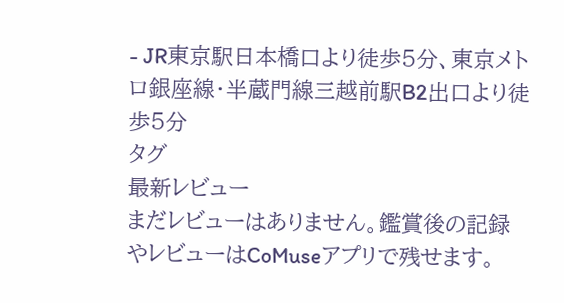- JR東京駅日本橋口より徒歩5分、東京メトロ銀座線・半蔵門線三越前駅B2出口より徒歩5分
タグ
最新レビュー
まだレビューはありません。鑑賞後の記録やレビューはCoMuseアプリで残せます。